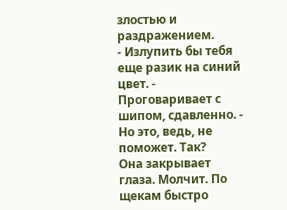злостью и раздражением.
- Излупить бы тебя еще разик на синий цвет. - Проговаривает с шипом, сдавленно. - Но это, ведь, не поможет. Так?
Она закрывает глаза. Молчит. По щекам быстро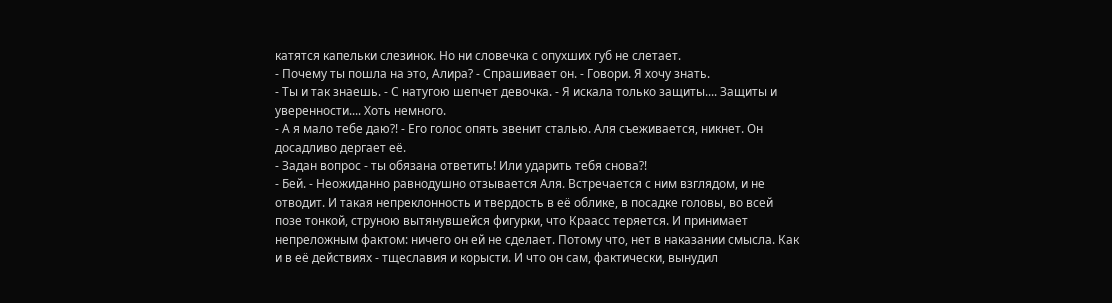катятся капельки слезинок. Но ни словечка с опухших губ не слетает.
- Почему ты пошла на это, Алира? - Спрашивает он. - Говори. Я хочу знать.
- Ты и так знаешь. - С натугою шепчет девочка. - Я искала только защиты.... Защиты и уверенности.... Хоть немного.
- А я мало тебе даю?! - Его голос опять звенит сталью. Аля съеживается, никнет. Он досадливо дергает её.
- Задан вопрос - ты обязана ответить! Или ударить тебя снова?!
- Бей. - Неожиданно равнодушно отзывается Аля. Встречается с ним взглядом, и не отводит. И такая непреклонность и твердость в её облике, в посадке головы, во всей позе тонкой, струною вытянувшейся фигурки, что Краасс теряется. И принимает непреложным фактом: ничего он ей не сделает. Потому что, нет в наказании смысла. Как и в её действиях - тщеславия и корысти. И что он сам, фактически, вынудил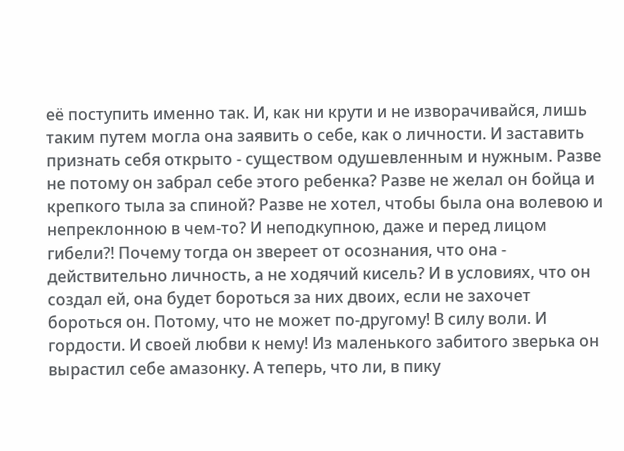её поступить именно так. И, как ни крути и не изворачивайся, лишь таким путем могла она заявить о себе, как о личности. И заставить признать себя открыто - существом одушевленным и нужным. Разве не потому он забрал себе этого ребенка? Разве не желал он бойца и крепкого тыла за спиной? Разве не хотел, чтобы была она волевою и непреклонною в чем-то? И неподкупною, даже и перед лицом гибели?! Почему тогда он звереет от осознания, что она - действительно личность, а не ходячий кисель? И в условиях, что он создал ей, она будет бороться за них двоих, если не захочет бороться он. Потому, что не может по-другому! В силу воли. И гордости. И своей любви к нему! Из маленького забитого зверька он вырастил себе амазонку. А теперь, что ли, в пику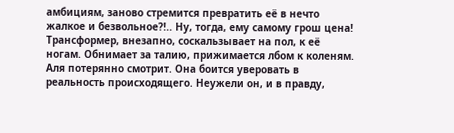амбициям, заново стремится превратить её в нечто жалкое и безвольное?!.. Ну, тогда, ему самому грош цена!
Трансформер, внезапно, соскальзывает на пол, к её ногам. Обнимает за талию, прижимается лбом к коленям. Аля потерянно смотрит. Она боится уверовать в реальность происходящего. Неужели он, и в правду,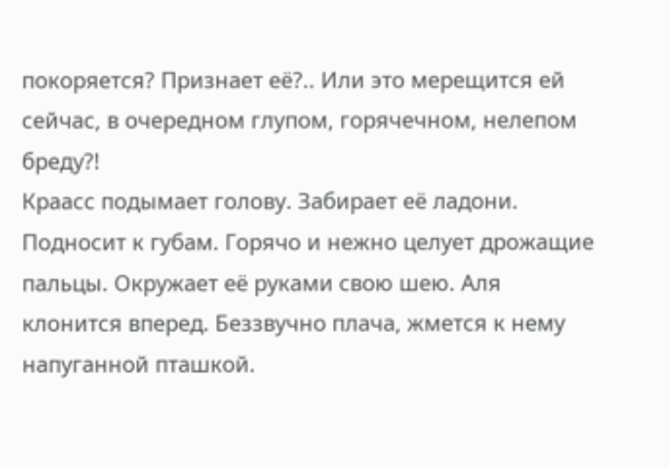покоряется? Признает её?.. Или это мерещится ей сейчас, в очередном глупом, горячечном, нелепом бреду?!
Краасс подымает голову. Забирает её ладони. Подносит к губам. Горячо и нежно целует дрожащие пальцы. Окружает её руками свою шею. Аля клонится вперед. Беззвучно плача, жмется к нему напуганной пташкой.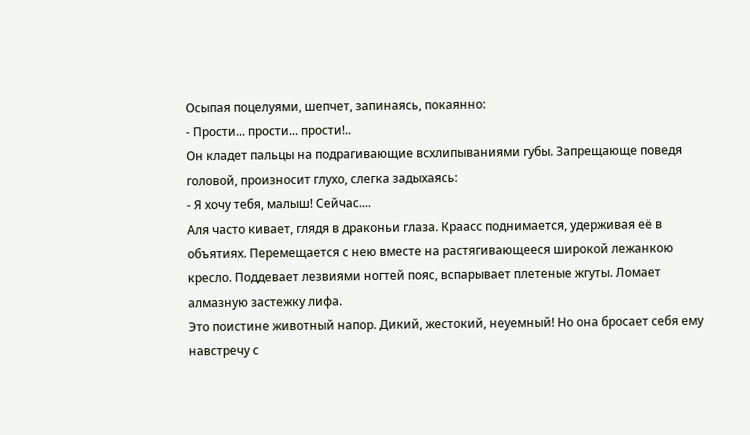Осыпая поцелуями, шепчет, запинаясь, покаянно:
- Прости... прости... прости!..
Он кладет пальцы на подрагивающие всхлипываниями губы. Запрещающе поведя головой, произносит глухо, слегка задыхаясь:
- Я хочу тебя, малыш! Сейчас....
Аля часто кивает, глядя в драконьи глаза. Краасс поднимается, удерживая её в объятиях. Перемещается с нею вместе на растягивающееся широкой лежанкою кресло. Поддевает лезвиями ногтей пояс, вспарывает плетеные жгуты. Ломает алмазную застежку лифа.
Это поистине животный напор. Дикий, жестокий, неуемный! Но она бросает себя ему навстречу с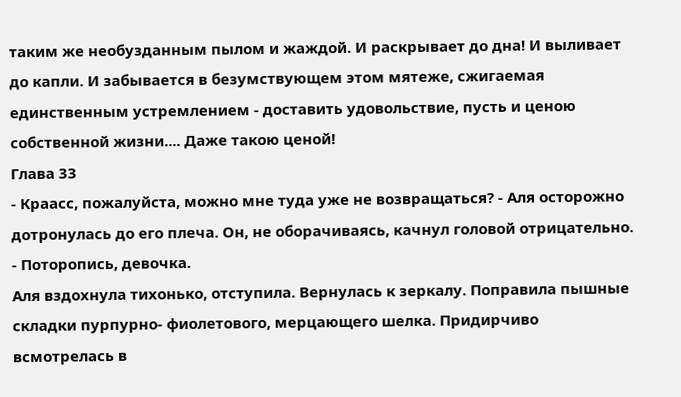таким же необузданным пылом и жаждой. И раскрывает до дна! И выливает до капли. И забывается в безумствующем этом мятеже, сжигаемая единственным устремлением - доставить удовольствие, пусть и ценою собственной жизни.... Даже такою ценой!
Глава 33
- Краасс, пожалуйста, можно мне туда уже не возвращаться? - Аля осторожно дотронулась до его плеча. Он, не оборачиваясь, качнул головой отрицательно.
- Поторопись, девочка.
Аля вздохнула тихонько, отступила. Вернулась к зеркалу. Поправила пышные складки пурпурно- фиолетового, мерцающего шелка. Придирчиво всмотрелась в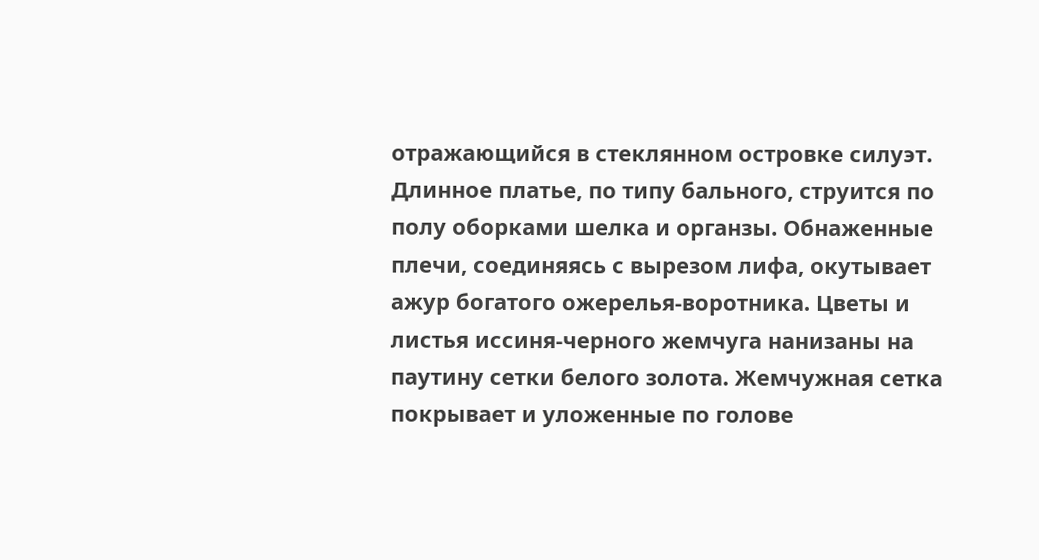отражающийся в стеклянном островке силуэт. Длинное платье, по типу бального, струится по полу оборками шелка и органзы. Обнаженные плечи, соединяясь с вырезом лифа, окутывает ажур богатого ожерелья-воротника. Цветы и листья иссиня-черного жемчуга нанизаны на паутину сетки белого золота. Жемчужная сетка покрывает и уложенные по голове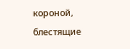короной, блестящие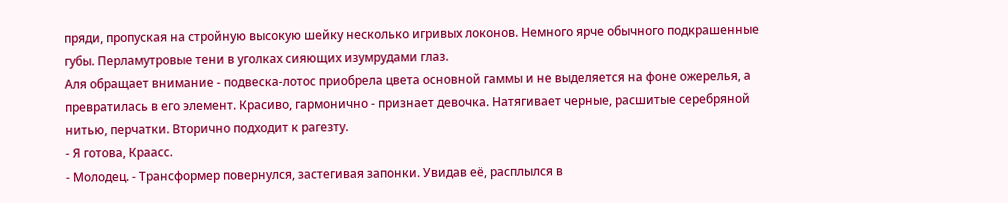пряди, пропуская на стройную высокую шейку несколько игривых локонов. Немного ярче обычного подкрашенные губы. Перламутровые тени в уголках сияющих изумрудами глаз.
Аля обращает внимание - подвеска-лотос приобрела цвета основной гаммы и не выделяется на фоне ожерелья, а превратилась в его элемент. Красиво, гармонично - признает девочка. Натягивает черные, расшитые серебряной нитью, перчатки. Вторично подходит к рагезту.
- Я готова, Краасс.
- Молодец. - Трансформер повернулся, застегивая запонки. Увидав её, расплылся в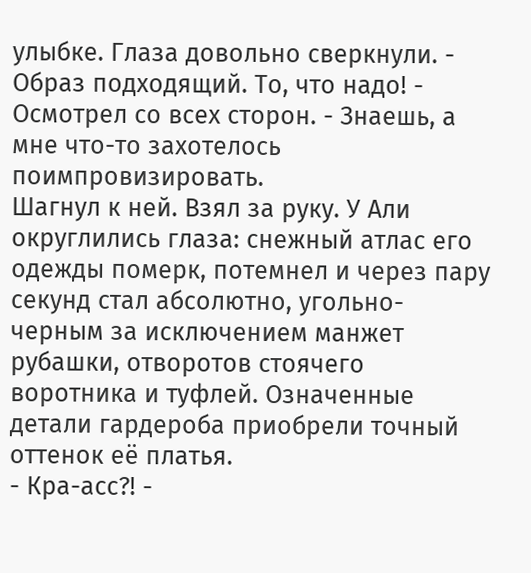улыбке. Глаза довольно сверкнули. - Образ подходящий. То, что надо! - Осмотрел со всех сторон. - Знаешь, а мне что-то захотелось поимпровизировать.
Шагнул к ней. Взял за руку. У Али округлились глаза: снежный атлас его одежды померк, потемнел и через пару секунд стал абсолютно, угольно-черным за исключением манжет рубашки, отворотов стоячего воротника и туфлей. Означенные детали гардероба приобрели точный оттенок её платья.
- Кра-асс?! -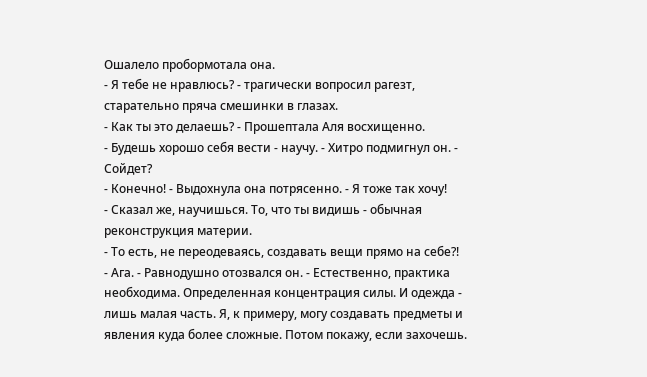Ошалело пробормотала она.
- Я тебе не нравлюсь? - трагически вопросил рагезт, старательно пряча смешинки в глазах.
- Как ты это делаешь? - Прошептала Аля восхищенно.
- Будешь хорошо себя вести - научу. - Хитро подмигнул он. - Сойдет?
- Конечно! - Выдохнула она потрясенно. - Я тоже так хочу!
- Сказал же, научишься. То, что ты видишь - обычная реконструкция материи.
- То есть, не переодеваясь, создавать вещи прямо на себе?!
- Ага. - Равнодушно отозвался он. - Естественно, практика необходима. Определенная концентрация силы. И одежда - лишь малая часть. Я, к примеру, могу создавать предметы и явления куда более сложные. Потом покажу, если захочешь.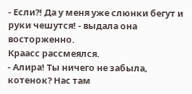- Если?! Да у меня уже слюнки бегут и руки чешутся! - выдала она восторженно.
Краасс рассмеялся.
- Алира! Ты ничего не забыла, котенок? Нас там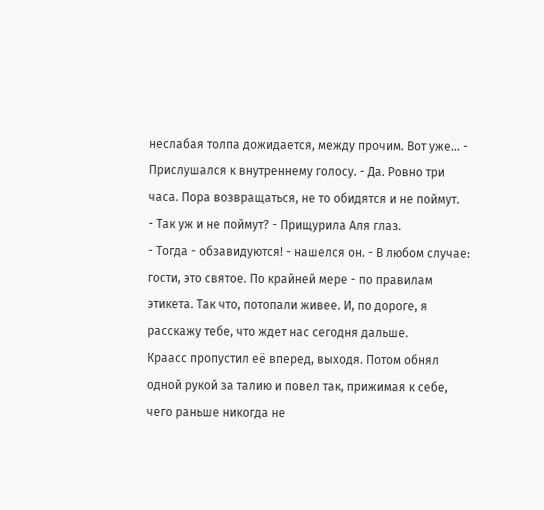неслабая толпа дожидается, между прочим. Вот уже... - Прислушался к внутреннему голосу. - Да. Ровно три часа. Пора возвращаться, не то обидятся и не поймут.
- Так уж и не поймут? - Прищурила Аля глаз.
- Тогда - обзавидуются! - нашелся он. - В любом случае: гости, это святое. По крайней мере - по правилам этикета. Так что, потопали живее. И, по дороге, я расскажу тебе, что ждет нас сегодня дальше.
Краасс пропустил её вперед, выходя. Потом обнял одной рукой за талию и повел так, прижимая к себе, чего раньше никогда не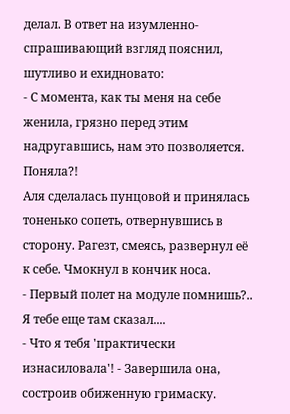делал. В ответ на изумленно-спрашивающий взгляд пояснил, шутливо и ехидновато:
- С момента, как ты меня на себе женила, грязно перед этим надругавшись, нам это позволяется. Поняла?!
Аля сделалась пунцовой и принялась тоненько сопеть, отвернувшись в сторону. Рагезт, смеясь, развернул её к себе. Чмокнул в кончик носа.
- Первый полет на модуле помнишь?.. Я тебе еще там сказал....
- Что я тебя 'практически изнасиловала'! - Завершила она, состроив обиженную гримаску.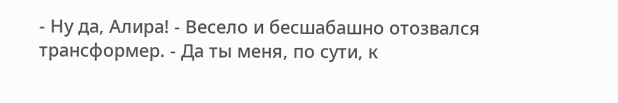- Ну да, Алира! - Весело и бесшабашно отозвался трансформер. - Да ты меня, по сути, к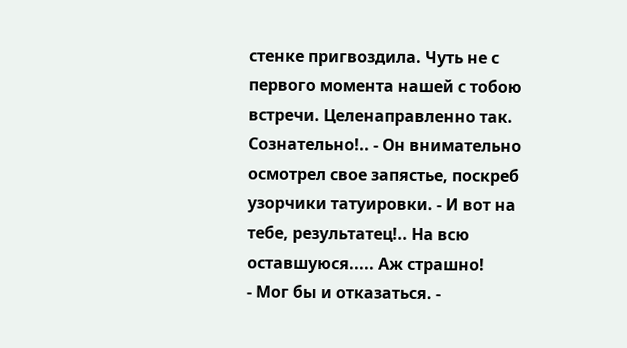стенке пригвоздила. Чуть не с первого момента нашей с тобою встречи. Целенаправленно так. Сознательно!.. - Он внимательно осмотрел свое запястье, поскреб узорчики татуировки. - И вот на тебе, результатец!.. На всю оставшуюся..... Аж страшно!
- Мог бы и отказаться. -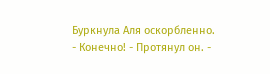Буркнула Аля оскорбленно.
- Конечно! - Протянул он. -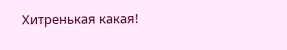Хитренькая какая!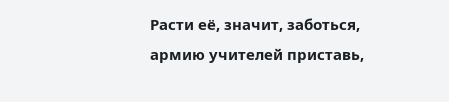Расти её, значит, заботься, армию учителей приставь,